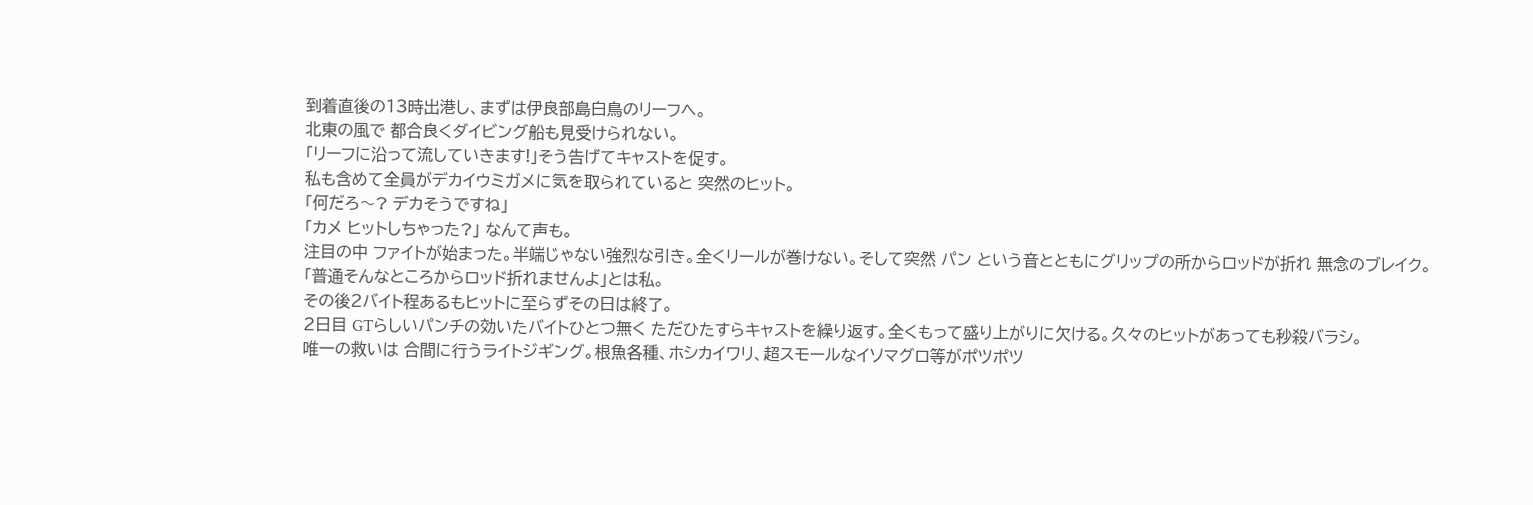到着直後の13時出港し、まずは伊良部島白鳥のリーフへ。
北東の風で 都合良くダイビング船も見受けられない。
「リーフに沿って流していきます!」そう告げてキャストを促す。
私も含めて全員がデカイウミガメに気を取られていると 突然のヒット。
「何だろ〜? デカそうですね」
「カメ ヒットしちゃった?」 なんて声も。
注目の中 ファイトが始まった。半端じゃない強烈な引き。全くリールが巻けない。そして突然 パン という音とともにグリップの所からロッドが折れ 無念のブレイク。
「普通そんなところからロッド折れませんよ」とは私。
その後2バイト程あるもヒットに至らずその日は終了。
2日目 GTらしいパンチの効いたバイトひとつ無く ただひたすらキャストを繰り返す。全くもって盛り上がりに欠ける。久々のヒットがあっても秒殺バラシ。
唯一の救いは 合間に行うライトジギング。根魚各種、ホシカイワリ、超スモールなイソマグロ等がポツポツ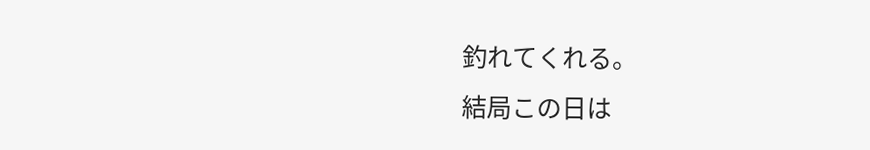釣れてくれる。
結局この日は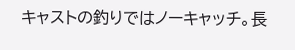キャストの釣りではノーキャッチ。長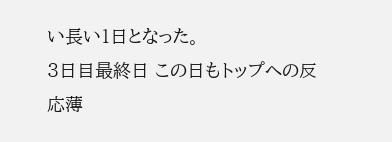い長い1日となった。
3日目最終日 この日もトップへの反応薄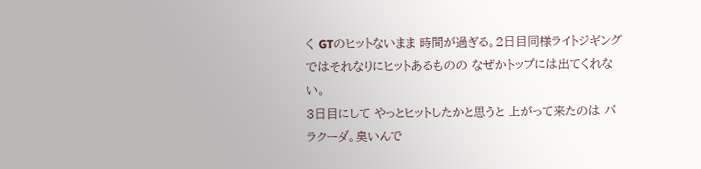く GTのヒットないまま 時間が過ぎる。2日目同様ライトジギングではそれなりにヒットあるものの なぜかトップには出てくれない。
3日目にして やっとヒットしたかと思うと 上がって来たのは バラクーダ。臭いんで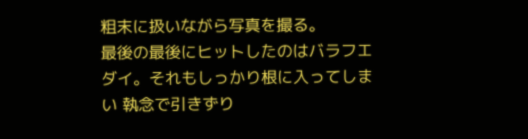粗末に扱いながら写真を撮る。
最後の最後にヒットしたのはバラフエダイ。それもしっかり根に入ってしまい 執念で引きずり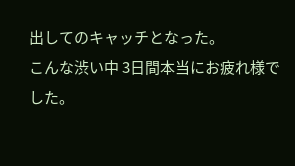出してのキャッチとなった。
こんな渋い中 3日間本当にお疲れ様でした。